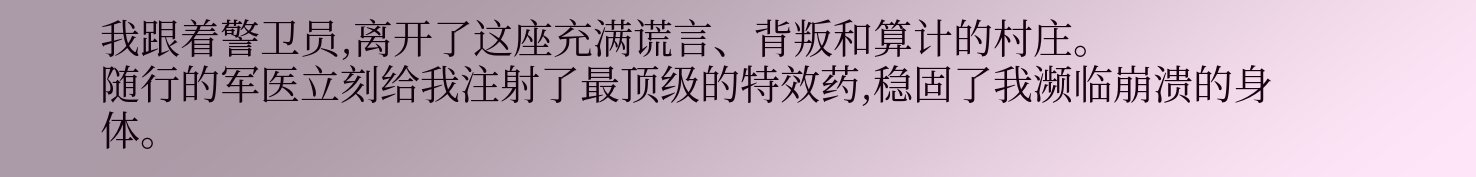我跟着警卫员,离开了这座充满谎言、背叛和算计的村庄。
随行的军医立刻给我注射了最顶级的特效药,稳固了我濒临崩溃的身体。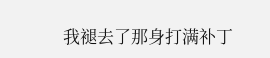我褪去了那身打满补丁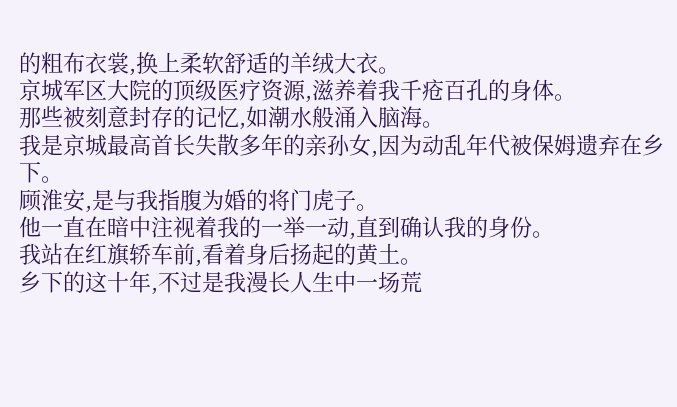的粗布衣裳,换上柔软舒适的羊绒大衣。
京城军区大院的顶级医疗资源,滋养着我千疮百孔的身体。
那些被刻意封存的记忆,如潮水般涌入脑海。
我是京城最高首长失散多年的亲孙女,因为动乱年代被保姆遗弃在乡下。
顾淮安,是与我指腹为婚的将门虎子。
他一直在暗中注视着我的一举一动,直到确认我的身份。
我站在红旗轿车前,看着身后扬起的黄土。
乡下的这十年,不过是我漫长人生中一场荒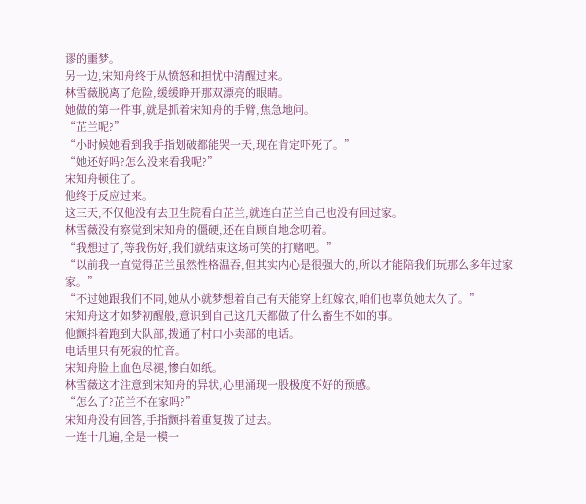谬的噩梦。
另一边,宋知舟终于从愤怒和担忧中清醒过来。
林雪薇脱离了危险,缓缓睁开那双漂亮的眼睛。
她做的第一件事,就是抓着宋知舟的手臂,焦急地问。
“芷兰呢?”
“小时候她看到我手指划破都能哭一天,现在肯定吓死了。”
“她还好吗?怎么没来看我呢?”
宋知舟顿住了。
他终于反应过来。
这三天,不仅他没有去卫生院看白芷兰,就连白芷兰自己也没有回过家。
林雪薇没有察觉到宋知舟的僵硬,还在自顾自地念叨着。
“我想过了,等我伤好,我们就结束这场可笑的打赌吧。”
“以前我一直觉得芷兰虽然性格温吞,但其实内心是很强大的,所以才能陪我们玩那么多年过家家。”
“不过她跟我们不同,她从小就梦想着自己有天能穿上红嫁衣,咱们也辜负她太久了。”
宋知舟这才如梦初醒般,意识到自己这几天都做了什么畜生不如的事。
他颤抖着跑到大队部,拨通了村口小卖部的电话。
电话里只有死寂的忙音。
宋知舟脸上血色尽褪,惨白如纸。
林雪薇这才注意到宋知舟的异状,心里涌现一股极度不好的预感。
“怎么了?芷兰不在家吗?”
宋知舟没有回答,手指颤抖着重复拨了过去。
一连十几遍,全是一模一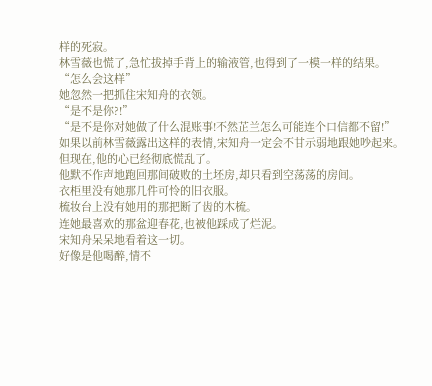样的死寂。
林雪薇也慌了,急忙拔掉手背上的输液管,也得到了一模一样的结果。
“怎么会这样”
她忽然一把抓住宋知舟的衣领。
“是不是你?!”
“是不是你对她做了什么混账事!不然芷兰怎么可能连个口信都不留!”
如果以前林雪薇露出这样的表情,宋知舟一定会不甘示弱地跟她吵起来。
但现在,他的心已经彻底慌乱了。
他默不作声地跑回那间破败的土坯房,却只看到空荡荡的房间。
衣柜里没有她那几件可怜的旧衣服。
梳妆台上没有她用的那把断了齿的木梳。
连她最喜欢的那盆迎春花,也被他踩成了烂泥。
宋知舟呆呆地看着这一切。
好像是他喝醉,情不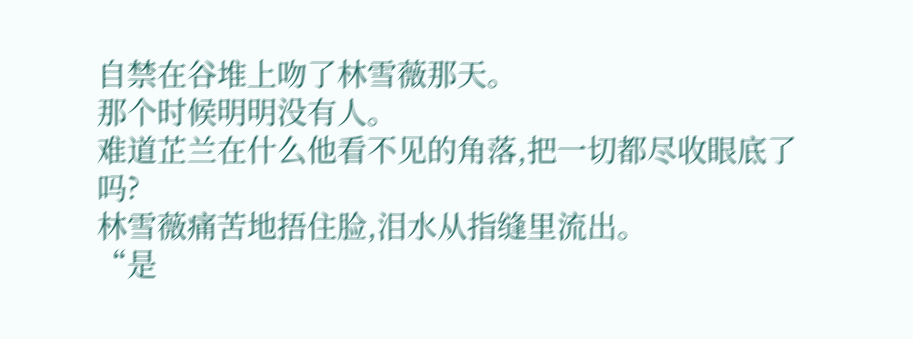自禁在谷堆上吻了林雪薇那天。
那个时候明明没有人。
难道芷兰在什么他看不见的角落,把一切都尽收眼底了吗?
林雪薇痛苦地捂住脸,泪水从指缝里流出。
“是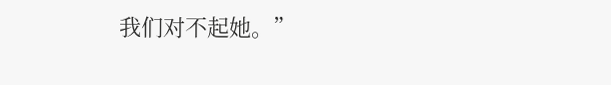我们对不起她。”